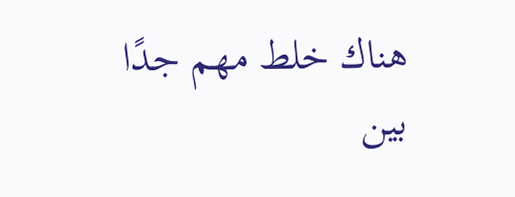هناك خلط مهم جدًا بين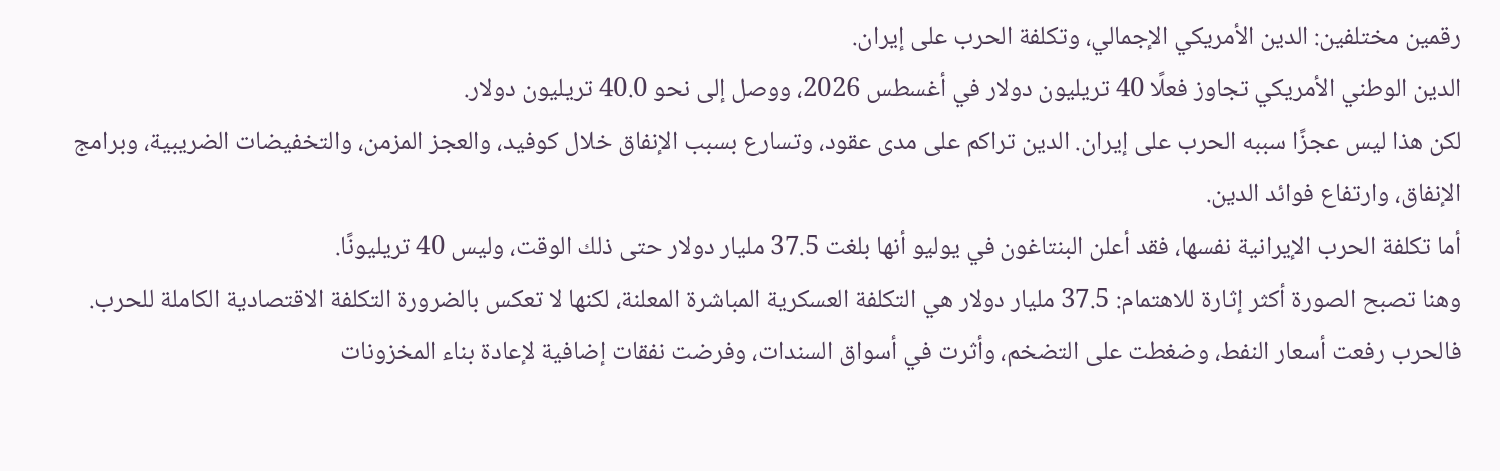رقمين مختلفين: الدين الأمريكي الإجمالي، وتكلفة الحرب على إيران.
الدين الوطني الأمريكي تجاوز فعلًا 40 تريليون دولار في أغسطس 2026، ووصل إلى نحو 40.0 تريليون دولار.
لكن هذا ليس عجزًا سببه الحرب على إيران. الدين تراكم على مدى عقود، وتسارع بسبب الإنفاق خلال كوفيد، والعجز المزمن، والتخفيضات الضريبية، وبرامج الإنفاق، وارتفاع فوائد الدين.
أما تكلفة الحرب الإيرانية نفسها، فقد أعلن البنتاغون في يوليو أنها بلغت 37.5 مليار دولار حتى ذلك الوقت، وليس 40 تريليونًا.
وهنا تصبح الصورة أكثر إثارة للاهتمام: 37.5 مليار دولار هي التكلفة العسكرية المباشرة المعلنة، لكنها لا تعكس بالضرورة التكلفة الاقتصادية الكاملة للحرب. فالحرب رفعت أسعار النفط، وضغطت على التضخم، وأثرت في أسواق السندات، وفرضت نفقات إضافية لإعادة بناء المخزونات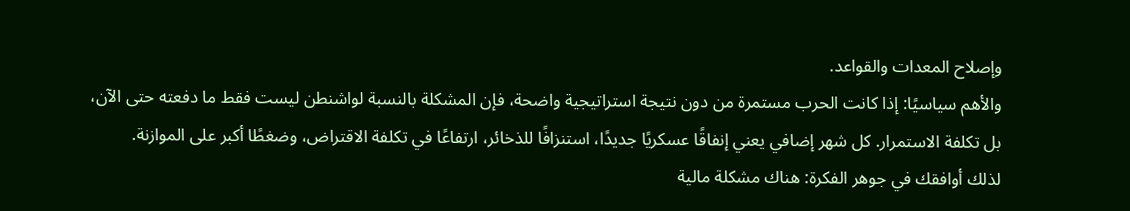وإصلاح المعدات والقواعد.
والأهم سياسيًا: إذا كانت الحرب مستمرة من دون نتيجة استراتيجية واضحة، فإن المشكلة بالنسبة لواشنطن ليست فقط ما دفعته حتى الآن، بل تكلفة الاستمرار. كل شهر إضافي يعني إنفاقًا عسكريًا جديدًا، استنزافًا للذخائر، ارتفاعًا في تكلفة الاقتراض، وضغطًا أكبر على الموازنة.
لذلك أوافقك في جوهر الفكرة: هناك مشكلة مالية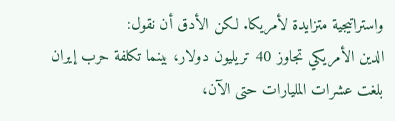واستراتيجية متزايدة لأمريكا. لكن الأدق أن نقول:
الدين الأمريكي تجاوز 40 تريليون دولار، بينما تكلفة حرب إيران بلغت عشرات المليارات حتى الآن،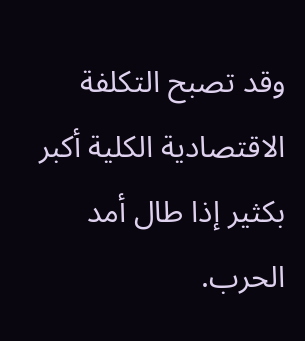وقد تصبح التكلفة الاقتصادية الكلية أكبر بكثير إذا طال أمد الحرب.